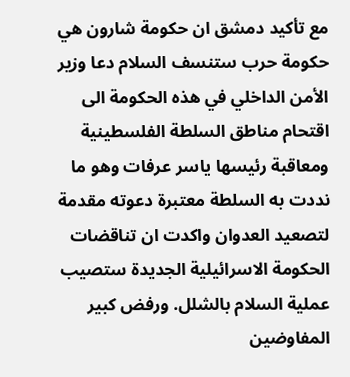مع تأكيد دمشق ان حكومة شارون هي حكومة حرب ستنسف السلام دعا وزير الأمن الداخلي في هذه الحكومة الى اقتحام مناطق السلطة الفلسطينية ومعاقبة رئيسها ياسر عرفات وهو ما نددت به السلطة معتبرة دعوته مقدمة لتصعيد العدوان واكدت ان تناقضات الحكومة الاسرائيلية الجديدة ستصيب عملية السلام بالشلل. ورفض كبير المفاوضين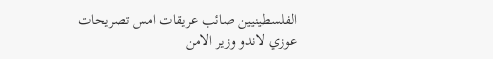الفلسطينيين صائب عريقات امس تصريحات عوزي لاندو وزير الامن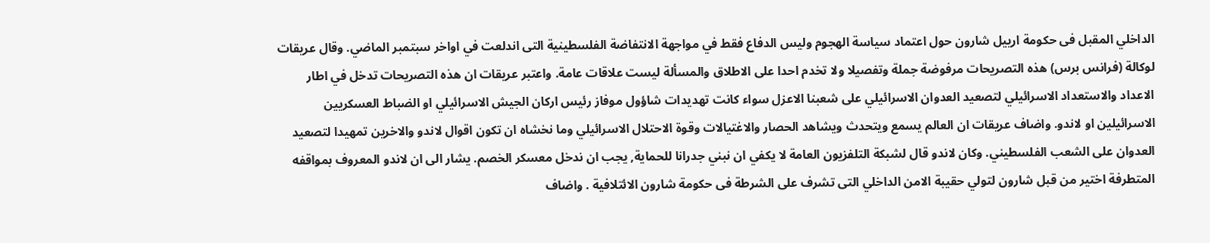الداخلي المقبل فى حكومة ارييل شارون حول اعتماد سياسة الهجوم وليس الدفاع فقط في مواجهة الانتفاضة الفلسطينية التى اندلعت في اواخر سبتمبر الماضي. وقال عريقات لوكالة (فرانس برس) هذه التصريحات مرفوضة جملة وتفصيلا ولا تخدم احدا على الاطلاق والمسألة ليست علاقات عامة. واعتبر عريقات ان هذه التصريحات تدخل في اطار الاعداد والاستعداد الاسرائيلي لتصعيد العدوان الاسرائيلي على شعبنا الاعزل سواء كانت تهديدات شاؤول موفاز رئيس اركان الجيش الاسرائيلي او الضباط العسكريين الاسرائيلين او لاندو. واضاف عريقات ان العالم يسمع ويتحدث ويشاهد الحصار والاغتيالات وقوة الاحتلال الاسرائيلي وما نخشاه ان تكون اقوال لاندو والاخرين تمهيدا لتصعيد العدوان على الشعب الفلسطيني. وكان لاندو قال لشبكة التلفزيون العامة لا يكفي ان نبني جدرانا للحماية, يجب ان ندخل معسكر الخصم. يشار الى ان لاندو المعروف بمواقفه المتطرفة اختير من قبل شارون لتولي حقيبة الامن الداخلي التى تشرف على الشرطة فى حكومة شارون الائتلافية . واضاف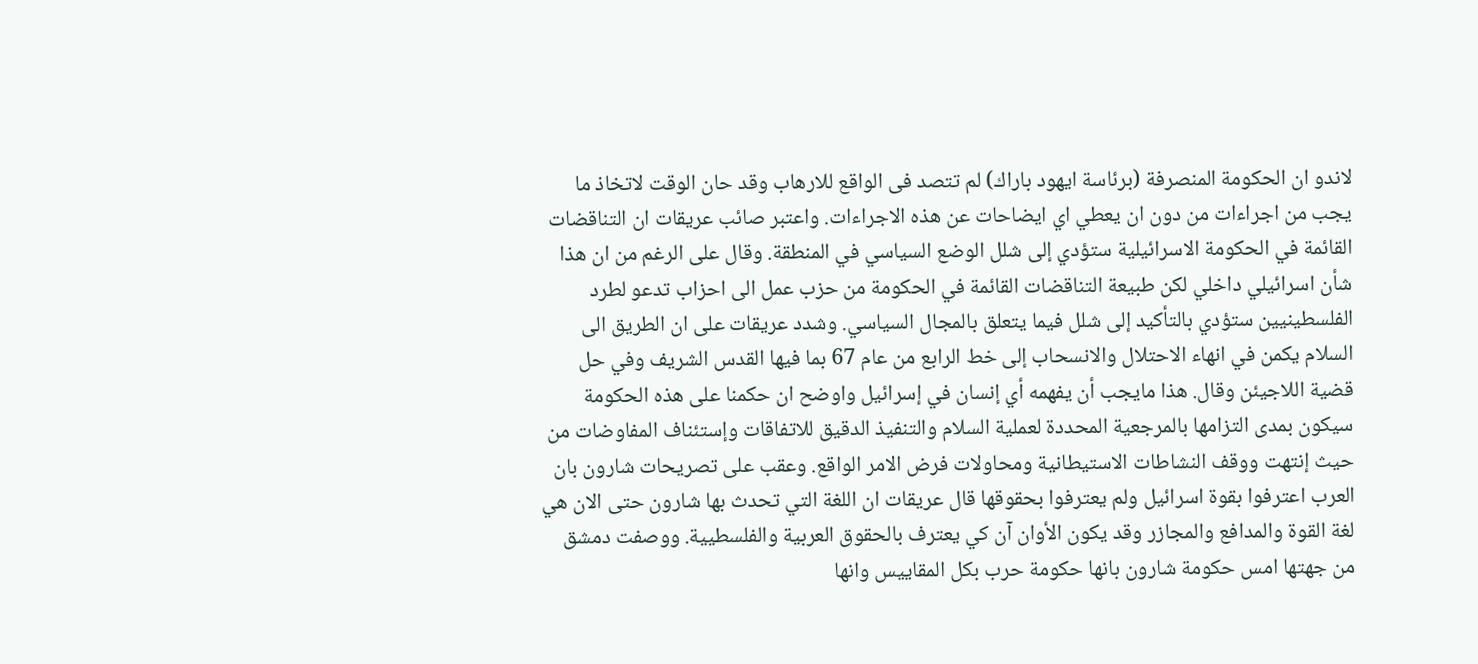لاندو ان الحكومة المنصرفة (برئاسة ايهود باراك) لم تتصد فى الواقع للارهاب وقد حان الوقت لاتخاذ ما يجب من اجراءات من دون ان يعطي اي ايضاحات عن هذه الاجراءات. واعتبر صائب عريقات ان التناقضات القائمة في الحكومة الاسرائيلية ستؤدي إلى شلل الوضع السياسي في المنطقة. وقال على الرغم من ان هذا شأن اسرائيلي داخلي لكن طبيعة التناقضات القائمة في الحكومة من حزب عمل الى احزاب تدعو لطرد الفلسطينيين ستؤدي بالتأكيد إلى شلل فيما يتعلق بالمجال السياسي. وشدد عريقات على ان الطريق الى السلام يكمن في انهاء الاحتلال والانسحاب إلى خط الرابع من عام 67 بما فيها القدس الشريف وفي حل قضية اللاجيئن وقال. هذا مايجب أن يفهمه أي إنسان في إسرائيل واوضح ان حكمنا على هذه الحكومة سيكون بمدى التزامها بالمرجعية المحددة لعملية السلام والتنفيذ الدقيق للاتفاقات وإستئناف المفاوضات من حيث إنتهت ووقف النشاطات الاستيطانية ومحاولات فرض الامر الواقع. وعقب على تصريحات شارون بان العرب اعترفوا بقوة اسرائيل ولم يعترفوا بحقوقها قال عريقات ان اللغة التي تحدث بها شارون حتى الان هي لغة القوة والمدافع والمجازر وقد يكون الأوان آن كي يعترف بالحقوق العربية والفلسطيية. ووصفت دمشق من جهتها امس حكومة شارون بانها حكومة حرب بكل المقاييس وانها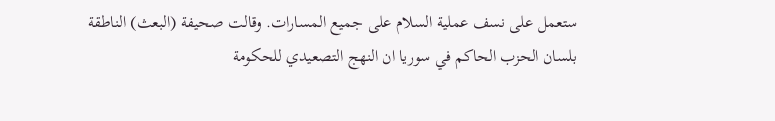ستعمل على نسف عملية السلام على جميع المسارات. وقالت صحيفة (البعث) الناطقة بلسان الحزب الحاكم في سوريا ان النهج التصعيدي للحكومة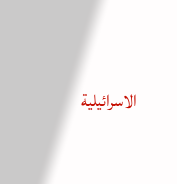الاسرائيلية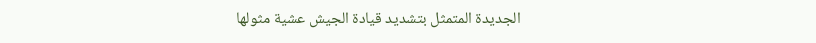الجديدة المتمثل بتشديد قيادة الجيش عشية مثولها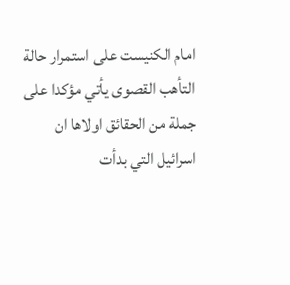امام الكنيست على استمرار حالة التأهب القصوى يأتي مؤكدا على جملة من الحقائق اولاها ان اسرائيل التي بدأت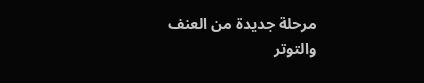مرحلة جديدة من العنف والتوتر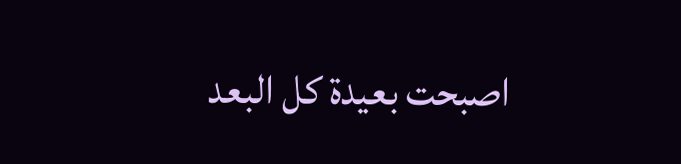اصبحت بعيدة كل البعد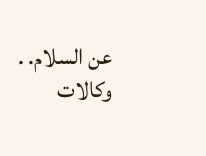عن السلام. . وكالات